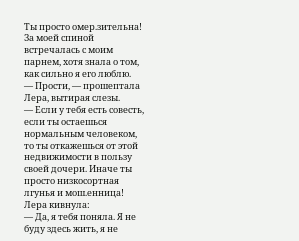Ты просто омер.зительна! За моей спиной встречалась с моим парнем, хотя знала о том, как сильно я его люблю.
— Прости, — прошептала Лера, вытирая слезы.
— Если у тебя есть совесть, если ты остаешься нормальным человеком, то ты откажешься от этой недвижимости в пользу своей дочери. Иначе ты просто низкосортная лгунья и мош.енница!
Лера кивнула:
— Да, я тебя поняла. Я не буду здесь жить, я не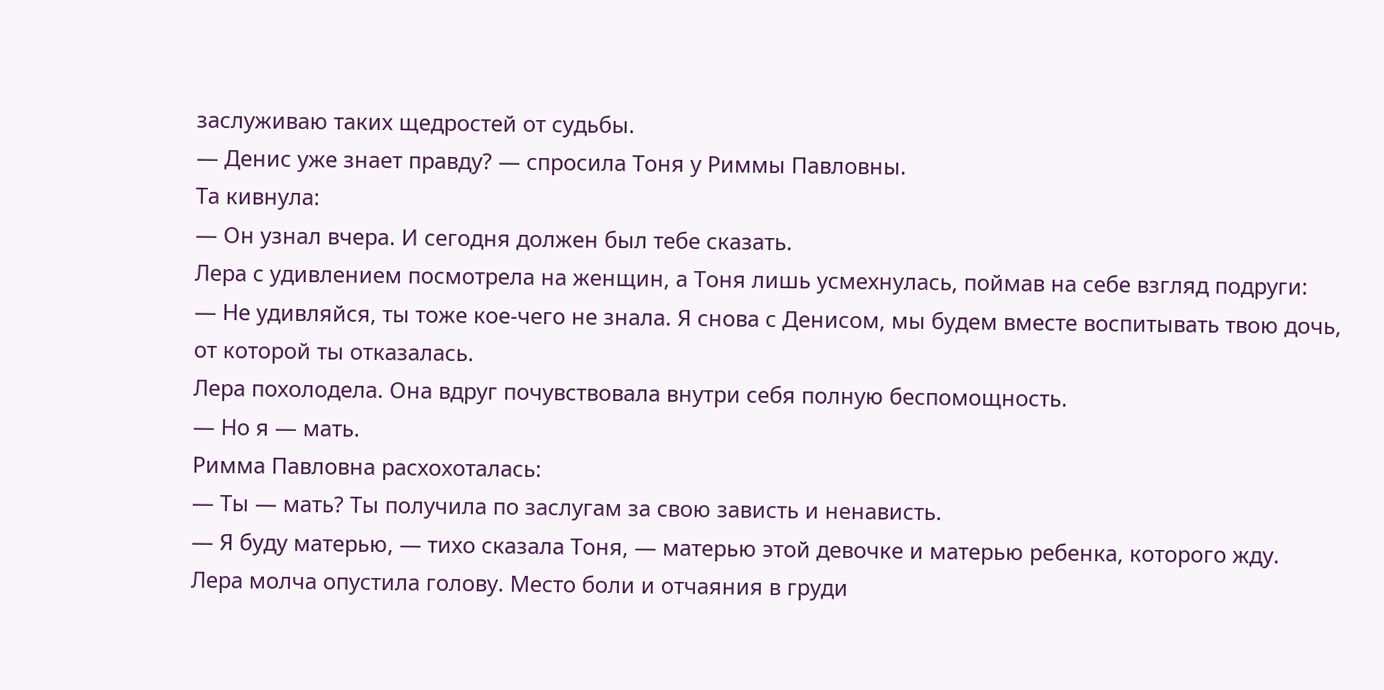заслуживаю таких щедростей от судьбы.
— Денис уже знает правду? — спросила Тоня у Риммы Павловны.
Та кивнула:
— Он узнал вчера. И сегодня должен был тебе сказать.
Лера с удивлением посмотрела на женщин, а Тоня лишь усмехнулась, поймав на себе взгляд подруги:
— Не удивляйся, ты тоже кое-чего не знала. Я снова с Денисом, мы будем вместе воспитывать твою дочь, от которой ты отказалась.
Лера похолодела. Она вдруг почувствовала внутри себя полную беспомощность.
— Но я — мать.
Римма Павловна расхохоталась:
— Ты — мать? Ты получила по заслугам за свою зависть и ненависть.
— Я буду матерью, — тихо сказала Тоня, — матерью этой девочке и матерью ребенка, которого жду.
Лера молча опустила голову. Место боли и отчаяния в груди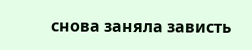снова заняла зависть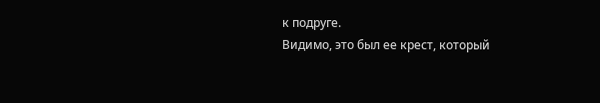к подруге.
Видимо, это был ее крест, который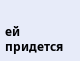ей придется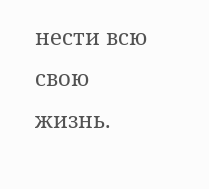нести всю свою жизнь.